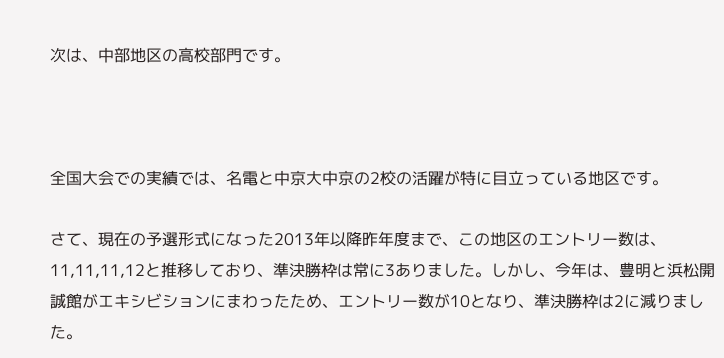次は、中部地区の高校部門です。



全国大会での実績では、名電と中京大中京の2校の活躍が特に目立っている地区です。

さて、現在の予選形式になった2013年以降昨年度まで、この地区のエントリー数は、11,11,11,12と推移しており、準決勝枠は常に3ありました。しかし、今年は、豊明と浜松開誠館がエキシビションにまわったため、エントリー数が10となり、準決勝枠は2に減りました。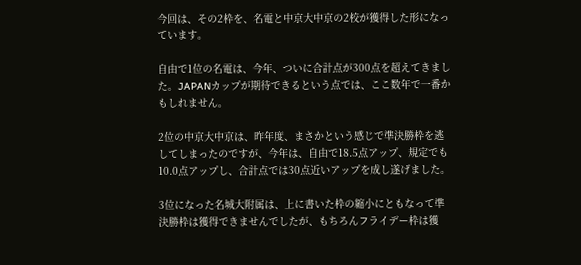今回は、その2枠を、名電と中京大中京の2校が獲得した形になっています。

自由で1位の名電は、今年、ついに合計点が300点を超えてきました。JAPANカップが期待できるという点では、ここ数年で一番かもしれません。

2位の中京大中京は、昨年度、まさかという感じで準決勝枠を逃してしまったのですが、今年は、自由で18.5点アップ、規定でも10.0点アップし、合計点では30点近いアップを成し遂げました。

3位になった名城大附属は、上に書いた枠の縮小にともなって準決勝枠は獲得できませんでしたが、もちろんフライデー枠は獲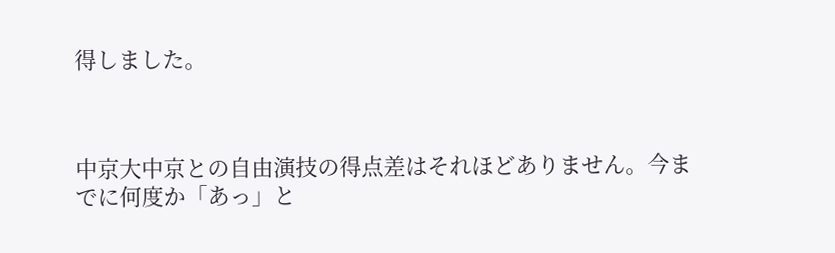得しました。



中京大中京との自由演技の得点差はそれほどありません。今までに何度か「あっ」と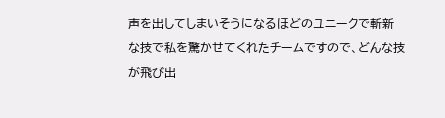声を出してしまいそうになるほどのユニークで斬新な技で私を驚かせてくれたチームですので、どんな技が飛び出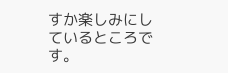すか楽しみにしているところです。